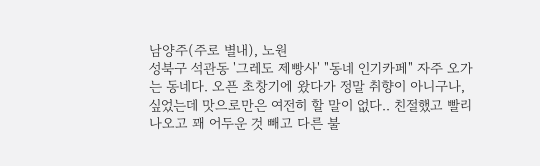남양주(주로 별내), 노원
성북구 석관동 '그레도 제빵사' "동네 인기카페" 자주 오가는 동네다. 오픈 초창기에 왔다가 정말 취향이 아니구나, 싶었는데 맛으로만은 여전히 할 말이 없다.. 친절했고 빨리 나오고 꽤 어두운 것 빼고 다른 불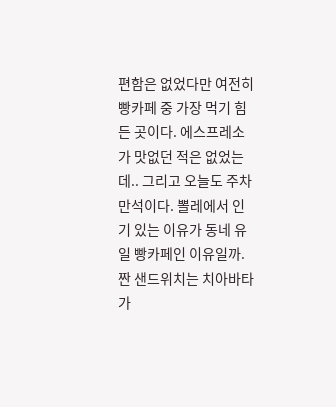편함은 없었다만 여전히 빵카페 중 가장 먹기 힘든 곳이다. 에스프레소가 맛없던 적은 없었는데.. 그리고 오늘도 주차만석이다. 뽈레에서 인기 있는 이유가 동네 유일 빵카페인 이유일까. 짠 샌드위치는 치아바타가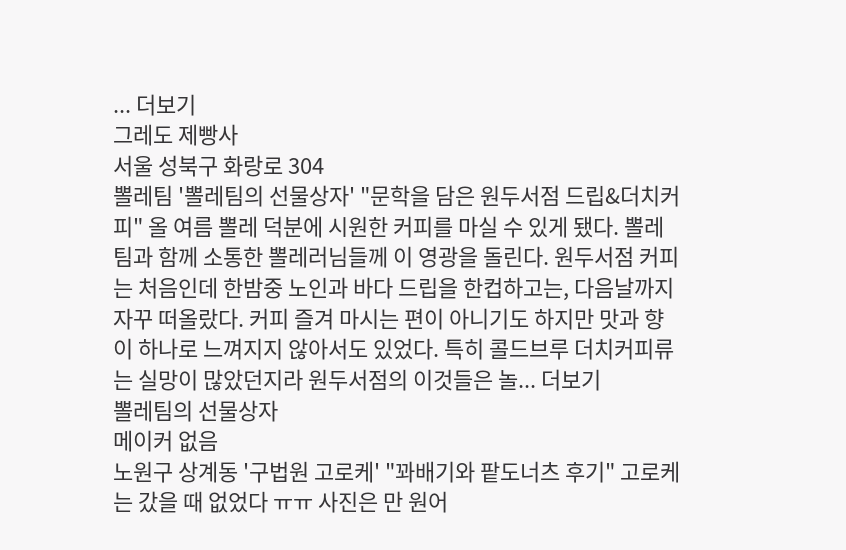... 더보기
그레도 제빵사
서울 성북구 화랑로 304
뽈레팀 '뽈레팀의 선물상자' "문학을 담은 원두서점 드립&더치커피" 올 여름 뽈레 덕분에 시원한 커피를 마실 수 있게 됐다. 뽈레팀과 함께 소통한 뽈레러님들께 이 영광을 돌린다. 원두서점 커피는 처음인데 한밤중 노인과 바다 드립을 한컵하고는, 다음날까지 자꾸 떠올랐다. 커피 즐겨 마시는 편이 아니기도 하지만 맛과 향이 하나로 느껴지지 않아서도 있었다. 특히 콜드브루 더치커피류는 실망이 많았던지라 원두서점의 이것들은 놀... 더보기
뽈레팀의 선물상자
메이커 없음
노원구 상계동 '구법원 고로케' "꽈배기와 팥도너츠 후기" 고로케는 갔을 때 없었다 ㅠㅠ 사진은 만 원어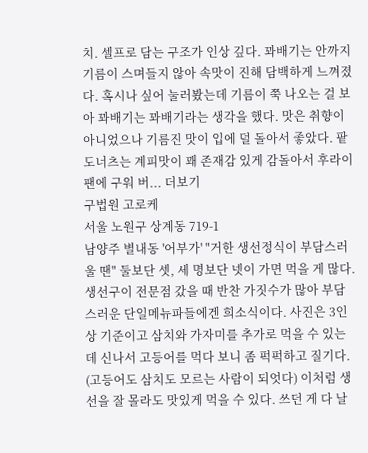치. 셀프로 담는 구조가 인상 깊다. 꽈배기는 안까지 기름이 스며들지 않아 속맛이 진해 담백하게 느껴졌다. 혹시나 싶어 눌러봤는데 기름이 쭉 나오는 걸 보아 꽈배기는 꽈배기라는 생각을 했다. 맛은 취향이 아니었으나 기름진 맛이 입에 덜 돌아서 좋았다. 팥도너츠는 계피맛이 꽤 존재감 있게 감돌아서 후라이팬에 구워 버... 더보기
구법원 고로케
서울 노원구 상계동 719-1
남양주 별내동 '어부가' "거한 생선정식이 부담스러울 땐" 둘보단 셋, 세 명보단 넷이 가면 먹을 게 많다. 생선구이 전문점 갔을 때 반찬 가짓수가 많아 부담스러운 단일메뉴파들에겐 희소식이다. 사진은 3인상 기준이고 삼치와 가자미를 추가로 먹을 수 있는데 신나서 고등어를 먹다 보니 좀 퍽퍽하고 질기다. (고등어도 삼치도 모르는 사람이 되엇다) 이처럼 생선을 잘 몰라도 맛있게 먹을 수 있다. 쓰던 게 다 날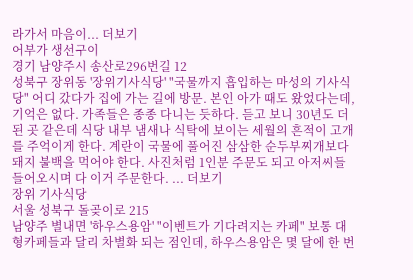라가서 마음이... 더보기
어부가 생선구이
경기 남양주시 송산로296번길 12
성북구 장위동 '장위기사식당' "국물까지 흡입하는 마성의 기사식당" 어디 갔다가 집에 가는 길에 방문. 본인 아가 때도 왔었다는데, 기억은 없다. 가족들은 종종 다니는 듯하다. 듣고 보니 30년도 더 된 곳 같은데 식당 내부 냄새나 식탁에 보이는 세월의 흔적이 고개를 주억이게 한다. 계란이 국물에 풀어진 삼삼한 순두부찌개보다 돼지 불백을 먹어야 한다. 사진처럼 1인분 주문도 되고 아저씨들 들어오시며 다 이거 주문한다. ... 더보기
장위 기사식당
서울 성북구 돌곶이로 215
남양주 별내면 '하우스용암' "이벤트가 기다려지는 카페" 보통 대형카페들과 달리 차별화 되는 점인데, 하우스용암은 몇 달에 한 번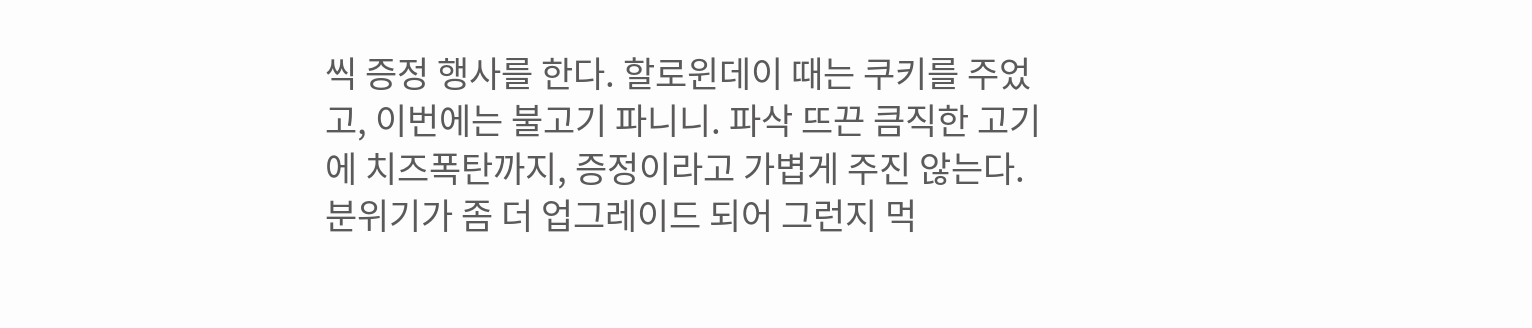씩 증정 행사를 한다. 할로윈데이 때는 쿠키를 주었고, 이번에는 불고기 파니니. 파삭 뜨끈 큼직한 고기에 치즈폭탄까지, 증정이라고 가볍게 주진 않는다. 분위기가 좀 더 업그레이드 되어 그런지 먹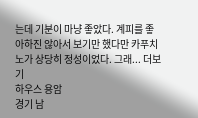는데 기분이 마냥 좋았다. 계피를 좋아하진 않아서 보기만 했다만 카푸치노가 상당히 정성이었다. 그래... 더보기
하우스 용암
경기 남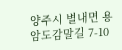양주시 별내면 용암도감말길 7-10